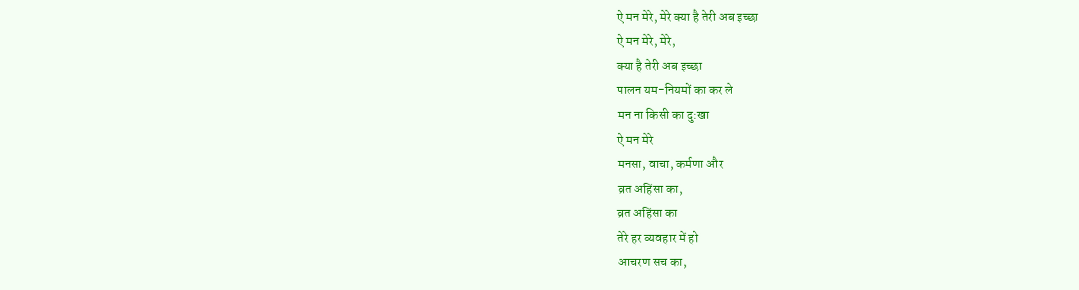ऐ मन मेरे, मेरे क्या है तेरी अब इच्छा
ऐ मन मेरे, मेरे,
क्या है तेरी अब इच्छा
पालन यम-नियमों का कर ले
मन ना किसी का दु:खा
ऐ मन मेरे
मनसा, वाचा, कर्मणा और
व्रत अहिंसा का,
व्रत अहिंसा का
तेरे हर व्यवहार में हो
आचरण सच का,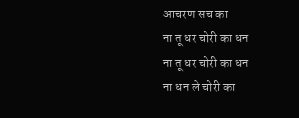आचरण सच का
ना तू धर चोरी का धन
ना तू धर चोरी का धन
ना धन ले चोरी का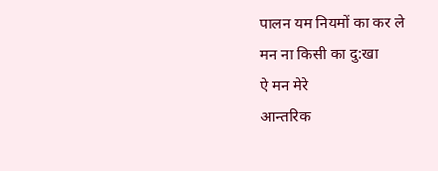पालन यम नियमों का कर ले
मन ना किसी का दु:खा
ऐ मन मेरे
आन्तरिक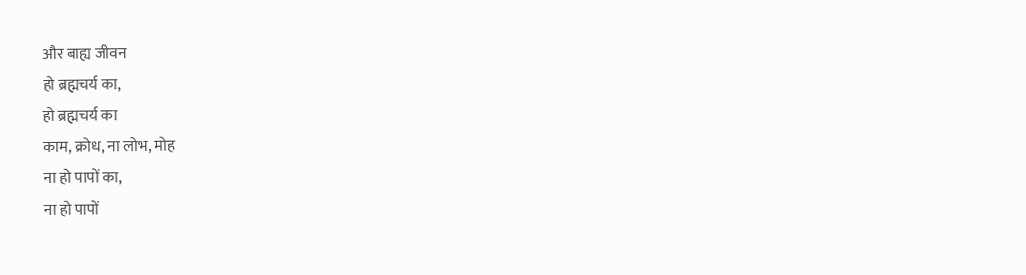और बाह्य जीवन
हो ब्रह्मचर्य का,
हो ब्रह्मचर्य का
काम, क्रोध, ना लोभ, मोह
ना हो पापों का,
ना हो पापों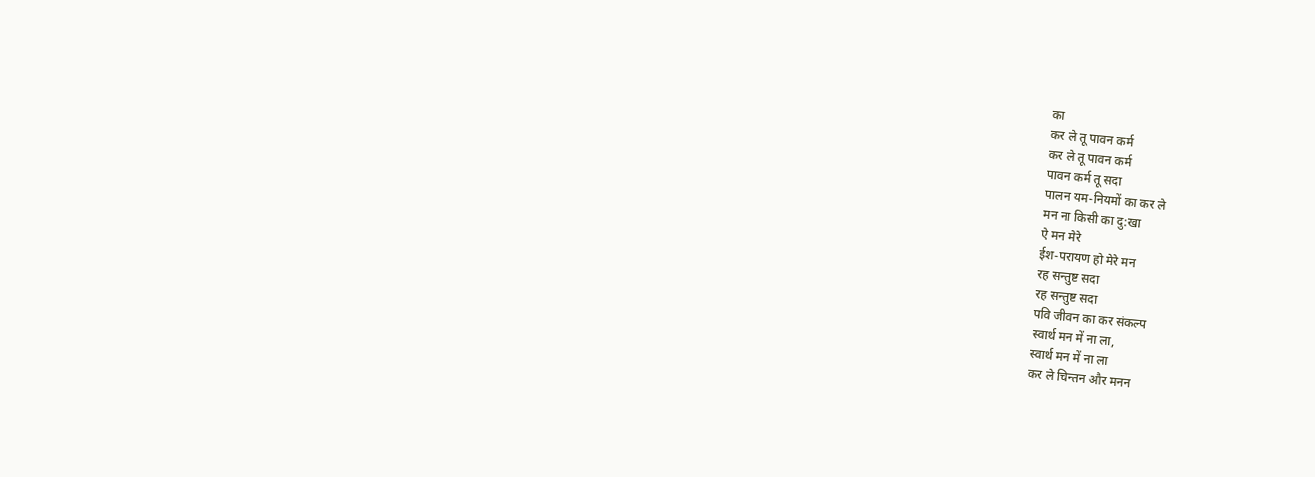का
कर ले तू पावन कर्म
कर ले तू पावन कर्म
पावन कर्म तू सदा
पालन यम-नियमों का कर ले
मन ना किसी का दु:खा
ऐ मन मेरे
ईश-परायण हो मेरे मन
रह सन्तुष्ट सदा
रह सन्तुष्ट सदा
पवि जीवन का कर संकल्प
स्वार्थ मन में ना ला,
स्वार्थ मन में ना ला
कर ले चिन्तन और मनन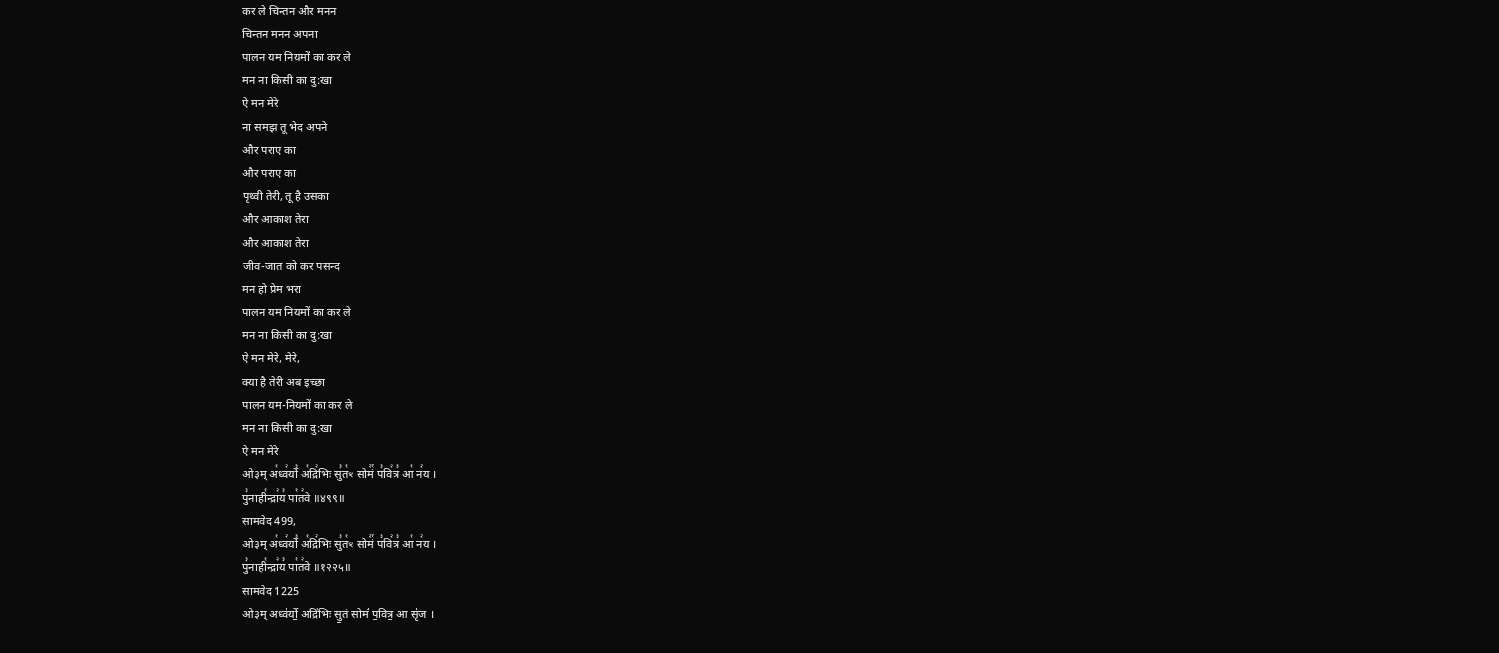कर ले चिन्तन और मनन
चिन्तन मनन अपना
पालन यम नियमों का कर ले
मन ना किसी का दु:खा
ऐ मन मेरे
ना समझ तू भेद अपने
और पराए का
और पराए का
पृथ्वी तेरी, तू है उसका
और आकाश तेरा
और आकाश तेरा
जीव-जात को कर पसन्द
मन हो प्रेम भरा
पालन यम नियमों का कर ले
मन ना किसी का दु:खा
ऐ मन मेरे, मेरे,
क्या है तेरी अब इच्छा
पालन यम-नियमों का कर ले
मन ना किसी का दु:खा
ऐ मन मेरे
ओ३म् अ꣡ध्व꣢र्यो꣣ अ꣡द्रि꣢भिः सु꣣त꣡ꣳ सोमं꣢꣯ प꣣वि꣢त्र꣣ आ꣡ न꣢य ।
पु꣣नाही꣡न्द्रा꣢य꣣ पा꣡त꣢वे ॥४९९॥
सामवेद 499,
ओ३म् अ꣡ध्व꣢र्यो꣣ अ꣡द्रि꣢भिः सु꣣त꣡ꣳ सोमं꣢꣯ प꣣वि꣢त्र꣣ आ꣡ न꣢य ।
पु꣣नाही꣡न्द्रा꣢य꣣ पा꣡त꣢वे ॥१२२५॥
सामवेद 1225
ओ३म् अध्व॑र्यो॒ अद्रि॑भिः सु॒तं सोमं॑ प॒वित्र॒ आ सृ॑ज ।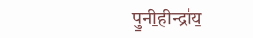पु॒नी॒हीन्द्रा॑य॒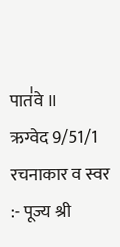पात॑वे ॥
ऋग्वेद 9/51/1
रचनाकार व स्वर :- पूज्य श्री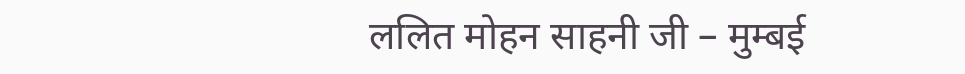ललित मोहन साहनी जी – मुम्बई